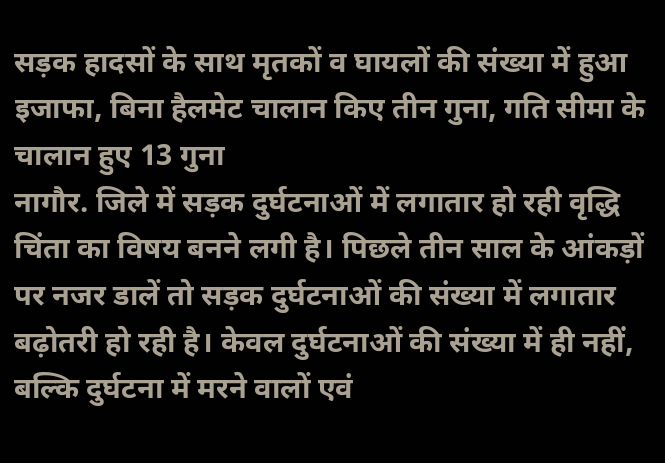सड़क हादसों के साथ मृतकों व घायलों की संख्या में हुआ इजाफा, बिना हैलमेट चालान किए तीन गुना, गति सीमा के चालान हुए 13 गुना
नागौर. जिले में सड़क दुर्घटनाओं में लगातार हो रही वृद्धि चिंता का विषय बनने लगी है। पिछले तीन साल के आंकड़ों पर नजर डालें तो सड़क दुर्घटनाओं की संख्या में लगातार बढ़ोतरी हो रही है। केवल दुर्घटनाओं की संख्या में ही नहीं, बल्कि दुर्घटना में मरने वालों एवं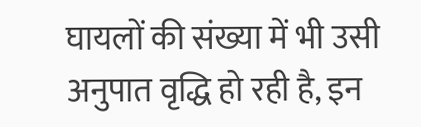घायलों की संख्या में भी उसी अनुपात वृद्धि हो रही है, इन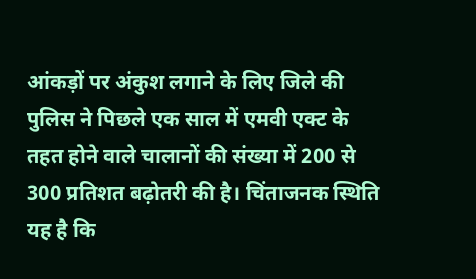आंकड़ों पर अंकुश लगाने के लिए जिले की पुलिस ने पिछले एक साल में एमवी एक्ट के तहत होने वाले चालानों की संख्या में 200 से 300 प्रतिशत बढ़ोतरी की है। चिंताजनक स्थिति यह है कि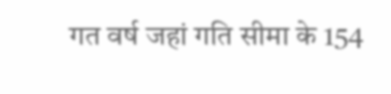गत वर्ष जहां गति सीमा के 154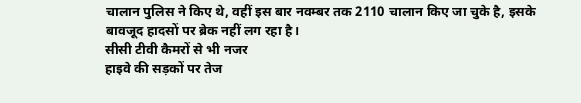चालान पुलिस ने किए थे, वहीं इस बार नवम्बर तक 2110 चालान किए जा चुके है, इसके बावजूद हादसों पर ब्रेक नहीं लग रहा है।
सीसी टीवी कैमरों से भी नजर
हाइवे की सड़कों पर तेज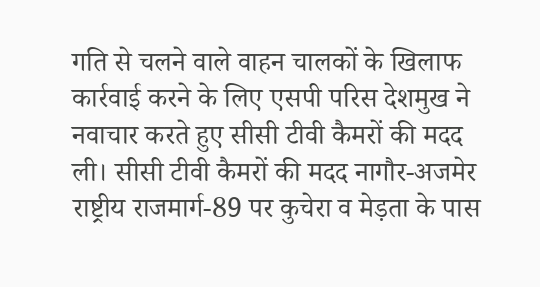गति से चलने वाले वाहन चालकों के खिलाफ कार्रवाई करने के लिए एसपी परिस देशमुख ने नवाचार करते हुए सीसी टीवी कैमरों की मदद ली। सीसी टीवी कैमरों की मदद नागौर-अजमेर राष्ट्रीय राजमार्ग-89 पर कुचेरा व मेड़ता के पास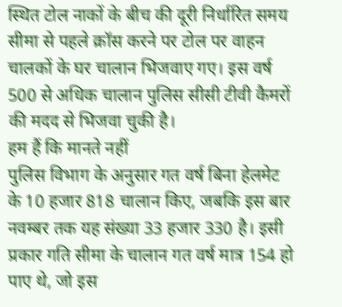स्थित टोल नाकों के बीच की दूरी निर्धारित समय सीमा से पहले क्रॉस करने पर टोल पर वाहन चालकों के घर चालान भिजवाए गए। इस वर्ष 500 से अधिक चालान पुलिस सीसी टीवी कैमरों की मदद से भिजवा चुकी है।
हम हैं कि मानते नहीं
पुलिस विभाग के अनुसार गत वर्ष बिना हेलमेट के 10 हजार 818 चालान किए, जबकि इस बार नवम्बर तक यह संख्या 33 हजार 330 है। इसी प्रकार गति सीमा के चालान गत वर्ष मात्र 154 हो पाए थे, जो इस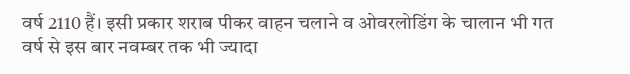वर्ष 2110 हैं। इसी प्रकार शराब पीकर वाहन चलाने व ओवरलोडिंग के चालान भी गत वर्ष से इस बार नवम्बर तक भी ज्यादा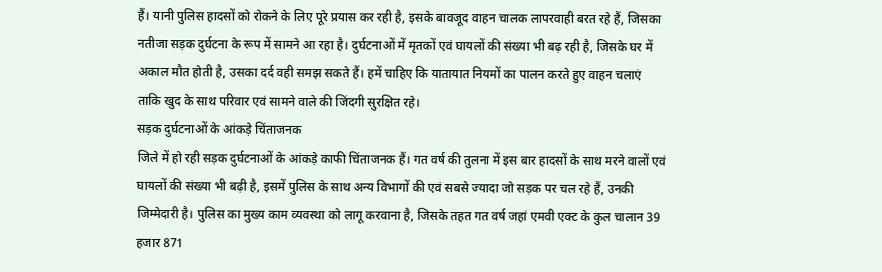हैं। यानी पुलिस हादसों को रोकने के लिए पूरे प्रयास कर रही है, इसके बावजूद वाहन चालक लापरवाही बरत रहे हैं, जिसका नतीजा सड़क दुर्घटना के रूप में सामने आ रहा है। दुर्घटनाओं में मृतकों एवं घायलों की संख्या भी बढ़ रही है, जिसके घर में अकाल मौत होती है, उसका दर्द वही समझ सकते हैं। हमें चाहिए कि यातायात नियमों का पालन करते हुए वाहन चलाएं ताकि खुद के साथ परिवार एवं सामने वाले की जिंदगी सुरक्षित रहे।
सड़क दुर्घटनाओं के आंकड़े चिंताजनक
जिले में हो रही सड़क दुर्घटनाओं के आंकड़े काफी चिंताजनक हैं। गत वर्ष की तुलना में इस बार हादसों के साथ मरने वालों एवं घायलों की संख्या भी बढ़ी है, इसमें पुलिस के साथ अन्य विभागों की एवं सबसे ज्यादा जो सड़क पर चल रहे हैं, उनकी जिम्मेदारी है। पुलिस का मुख्य काम व्यवस्था को लागू करवाना है, जिसके तहत गत वर्ष जहां एमवी एक्ट के कुल चालान 39 हजार 871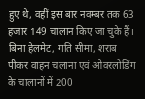हुए थे, वहीं इस बार नवम्बर तक 63 हजार 149 चालान किए जा चुके हैं। बिना हेलमेट, गति सीमा, शराब पीकर वाहन चलाना एवं ओवरलोडिंग के चालानों में 200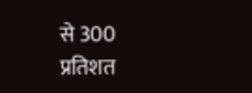से 300 प्रतिशत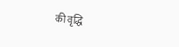की वृद्धि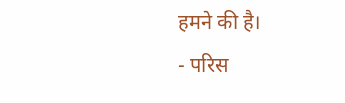हमने की है।
- परिस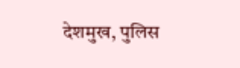देशमुख, पुलिस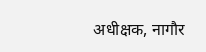अधीक्षक, नागौर